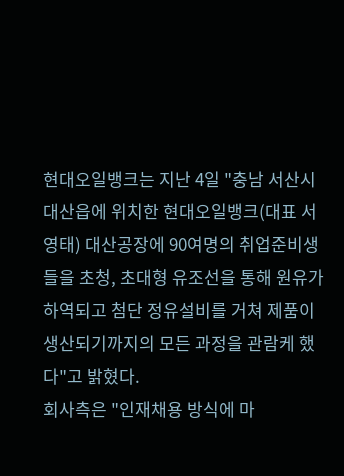현대오일뱅크는 지난 4일 "충남 서산시 대산읍에 위치한 현대오일뱅크(대표 서영태) 대산공장에 90여명의 취업준비생들을 초청, 초대형 유조선을 통해 원유가 하역되고 첨단 정유설비를 거쳐 제품이 생산되기까지의 모든 과정을 관람케 했다"고 밝혔다.
회사측은 "인재채용 방식에 마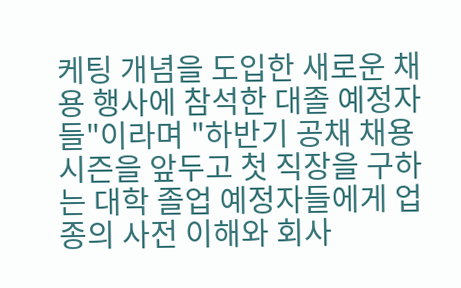케팅 개념을 도입한 새로운 채용 행사에 참석한 대졸 예정자들"이라며 "하반기 공채 채용 시즌을 앞두고 첫 직장을 구하는 대학 졸업 예정자들에게 업종의 사전 이해와 회사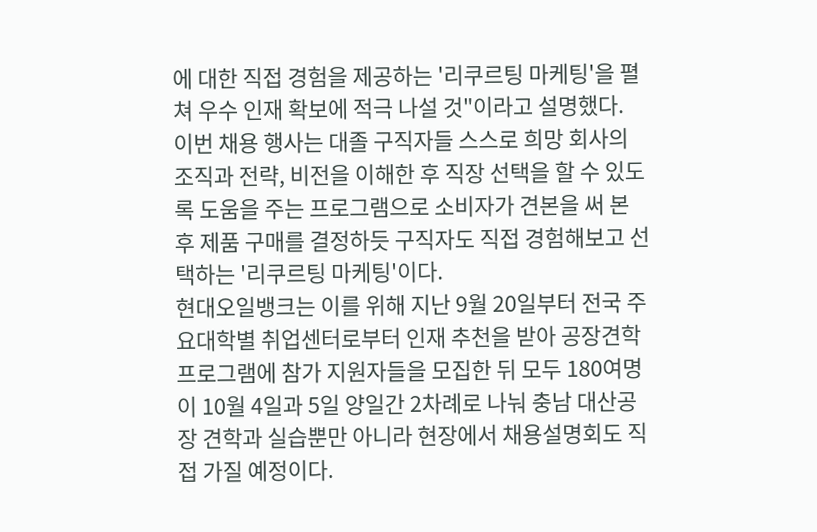에 대한 직접 경험을 제공하는 '리쿠르팅 마케팅'을 펼쳐 우수 인재 확보에 적극 나설 것"이라고 설명했다.
이번 채용 행사는 대졸 구직자들 스스로 희망 회사의 조직과 전략, 비전을 이해한 후 직장 선택을 할 수 있도록 도움을 주는 프로그램으로 소비자가 견본을 써 본 후 제품 구매를 결정하듯 구직자도 직접 경험해보고 선택하는 '리쿠르팅 마케팅'이다.
현대오일뱅크는 이를 위해 지난 9월 20일부터 전국 주요대학별 취업센터로부터 인재 추천을 받아 공장견학 프로그램에 참가 지원자들을 모집한 뒤 모두 180여명이 10월 4일과 5일 양일간 2차례로 나눠 충남 대산공장 견학과 실습뿐만 아니라 현장에서 채용설명회도 직접 가질 예정이다.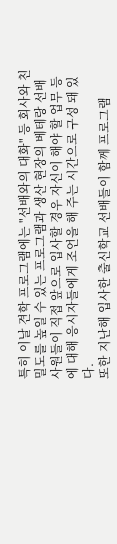특히 이날 견학 프로그램에는 "선배와의 대화" 등 회사와 친밀도를 높일 수 있는 프로그램과 생산 현장의 베테랑 선배 사원들이 직접 앞으로 입사할 경우 자신이 해야 할 업무 등에 대해 응시자들에게 조언을 해 주는 시간으로 구성 돼 있다.
또한 지난해 입사한 출신학교 선배들이 함께 프로그램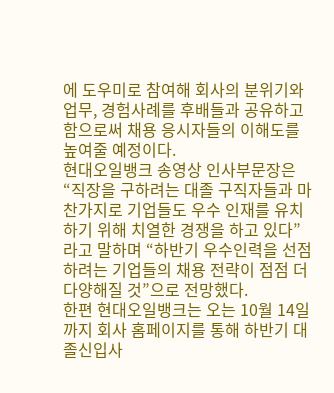에 도우미로 참여해 회사의 분위기와 업무, 경험사례를 후배들과 공유하고 함으로써 채용 응시자들의 이해도를 높여줄 예정이다.
현대오일뱅크 송영상 인사부문장은 “직장을 구하려는 대졸 구직자들과 마찬가지로 기업들도 우수 인재를 유치하기 위해 치열한 경쟁을 하고 있다”라고 말하며 “하반기 우수인력을 선점하려는 기업들의 채용 전략이 점점 더 다양해질 것”으로 전망했다.
한편 현대오일뱅크는 오는 10월 14일까지 회사 홈페이지를 통해 하반기 대졸신입사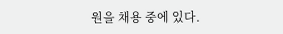원을 채용 중에 있다.